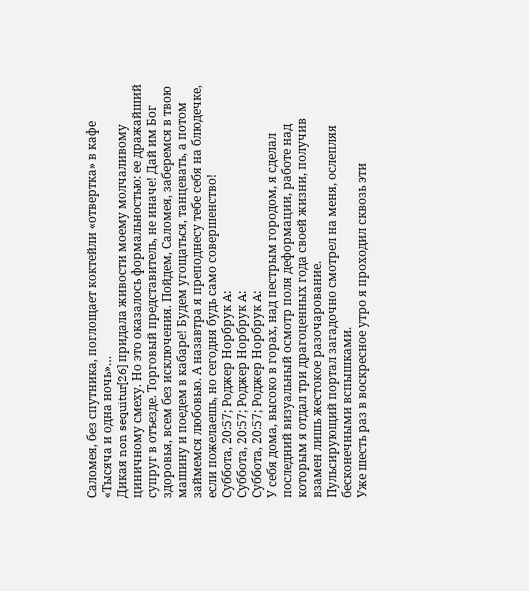Саломея, без спутника, поглощает коктейли «отвертка» в кафе «Тысяча и одна ночь»…
Дикая non sequitur[26] придала живости моему молчаливому циничному смеху. Но это оказалось формальностью: ее дражайший супруг в отъезде. Торговый представитель, не иначе! Дай им Бог здоровья, всем без исключения. Пойдем, Саломея, заберемся в твою машину и поедем в кабаре! Будем угощаться, танцевать, а потом займемся любовью. А назавтра я преподнесу тебе себя на блюдечке, если пожелаешь, но сегодня будь само совершенство!
Суббота, 20:57; Роджер Норбрук A:
Суббота, 20:57; Роджер Норбрук A:
Суббота, 20:57; Роджер Норбрук A:
У себя дома, высоко в горах, над пестрым городом, я сделал последний визуальный осмотр поля деформации, работе над которым я отдал три драгоценных года своей жизни, получив взамен лишь жестокое разочарование.
Пульсирующий портал загадочно смотрел на меня, ослепляя бесконечными вспышками.
Уже шесть раз в воскресное утро я проходил сквозь эти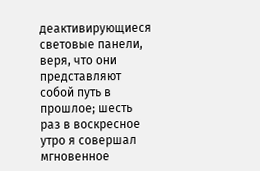деактивирующиеся световые панели, веря, что они представляют собой путь в прошлое; шесть раз в воскресное утро я совершал мгновенное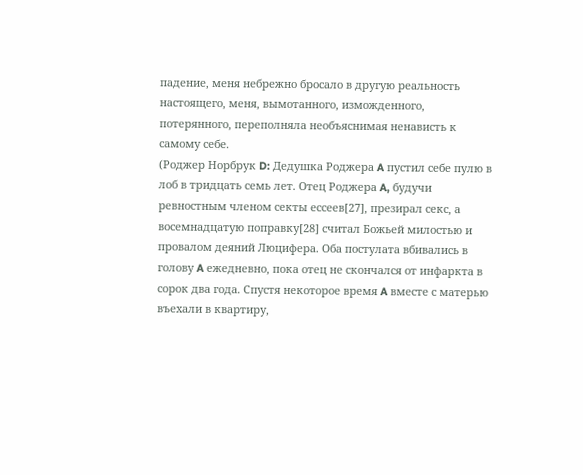падение, меня небрежно бросало в другую реальность настоящего, меня, вымотанного, изможденного, потерянного, переполняла необъяснимая ненависть к самому себе.
(Роджер Норбрук D: Дедушка Роджера A пустил себе пулю в лоб в тридцать семь лет. Отец Роджера A, будучи ревностным членом секты ессеев[27], презирал секс, а восемнадцатую поправку[28] считал Божьей милостью и провалом деяний Люцифера. Оба постулата вбивались в голову A ежедневно, пока отец не скончался от инфаркта в сорок два года. Спустя некоторое время A вместе с матерью въехали в квартиру,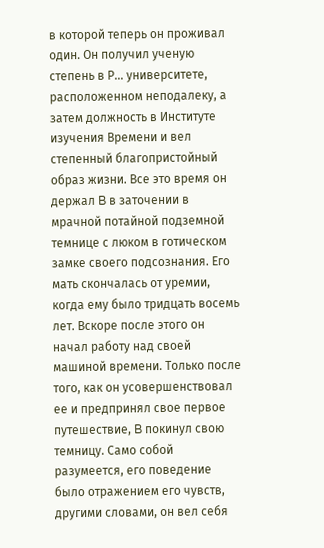в которой теперь он проживал один. Он получил ученую степень в Р… университете, расположенном неподалеку, а затем должность в Институте изучения Времени и вел степенный благопристойный образ жизни. Все это время он держал B в заточении в мрачной потайной подземной темнице с люком в готическом замке своего подсознания. Его мать скончалась от уремии, когда ему было тридцать восемь лет. Вскоре после этого он начал работу над своей машиной времени. Только после того, как он усовершенствовал ее и предпринял свое первое путешествие, B покинул свою темницу. Само собой разумеется, его поведение было отражением его чувств, другими словами, он вел себя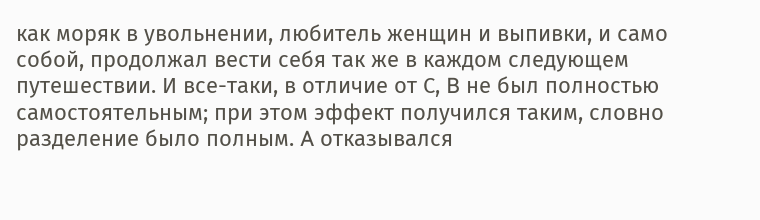как моряк в увольнении, любитель женщин и выпивки, и само собой, продолжал вести себя так же в каждом следующем путешествии. И все-таки, в отличие от С, B не был полностью самостоятельным; при этом эффект получился таким, словно разделение было полным. A отказывался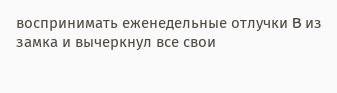воспринимать еженедельные отлучки B из замка и вычеркнул все свои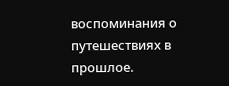воспоминания о путешествиях в прошлое.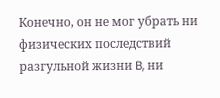Конечно, он не мог убрать ни физических последствий разгульной жизни B, ни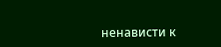ненависти к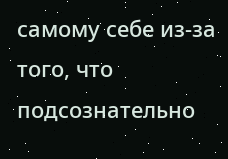самому себе из-за того, что подсознательно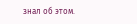знал об этом.